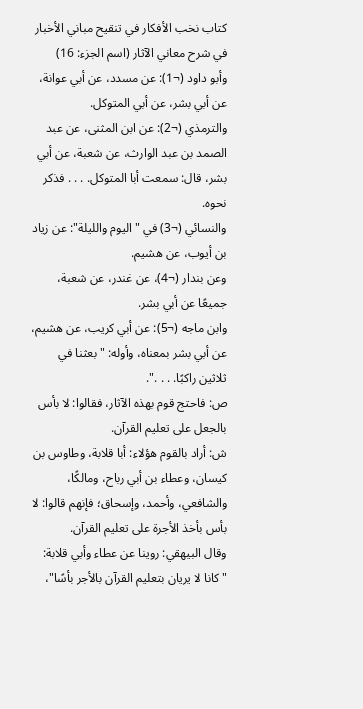كتاب نخب الأفكار في تنقيح مباني الأخبار في شرح معاني الآثار (اسم الجزء: 16)
وأبو داود (¬1): عن مسدد، عن أبي عوانة، عن أبي بشر، عن أبي المتوكل.
والترمذي (¬2): عن ابن المثنى، عن عبد الصمد بن عبد الوارث، عن شعبة، عن أبي بشر، قال: سمعت أبا المتوكل. . . . فذكر نحوه.
والنسائي (¬3) في "اليوم والليلة": عن زياد بن أيوب، عن هشيم.
وعن بندار (¬4)، عن غندر، عن شعبة، جميعًا عن أبي بشر.
وابن ماجه (¬5): عن أبي كريب، عن هشيم، عن أبي بشر بمعناه، وأوله: "بعثنا في ثلاثين راكبًا. . . .".
ص: فاحتج قوم بهذه الآثار، فقالوا: لا بأس بالجعل على تعليم القرآن.
ش: أراد بالقوم هؤلاء: أبا قلابة، وطاوس بن كيسان، وعطاء بن أبي رباح، ومالكًا، والشافعي، وأحمد، وإسحاق؛ فإنهم قالوا: لا بأس بأخذ الأجرة على تعليم القرآن.
وقال البيهقي: روينا عن عطاء وأبي قلابة: "كانا لا يريان بتعليم القرآن بالأجر بأسًا"،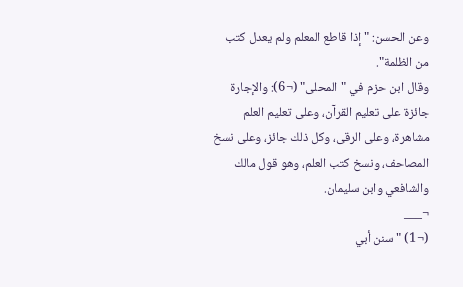وعن الحسن: "إذا قاطع المعلم ولم يعدل كتب من الظلمة".
وقال ابن حزم في "المحلى" (¬6): والإجارة جائزة على تعليم القرآن، وعلى تعليم العلم مشاهرة، وعلى الرقى، وكل ذلك جائز، وعلى نسخ المصاحف، ونسخ كتب العلم، وهو قول مالك والشافعي وابن سليمان.
¬___
(¬1) "سنن أبي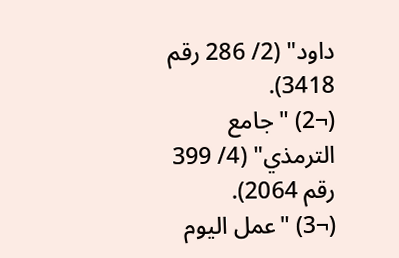داود" (2/ 286 رقم 3418).
(¬2) "جامع الترمذي" (4/ 399 رقم 2064).
(¬3) "عمل اليوم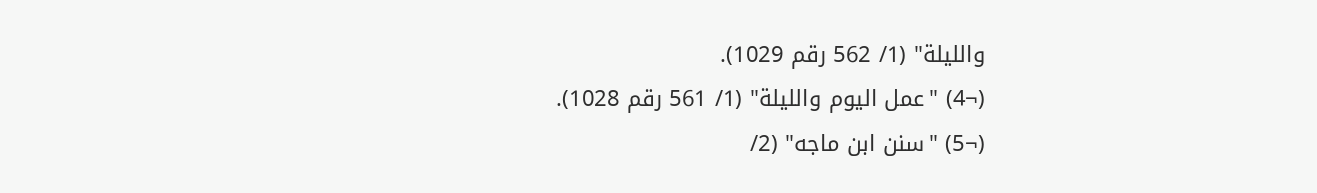والليلة" (1/ 562 رقم 1029).
(¬4) "عمل اليوم والليلة" (1/ 561 رقم 1028).
(¬5) "سنن ابن ماجه" (2/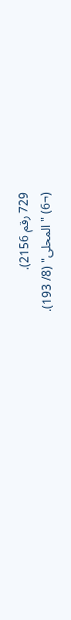729 رقم 2156).
(¬6) "المحلى" (8/ 193).